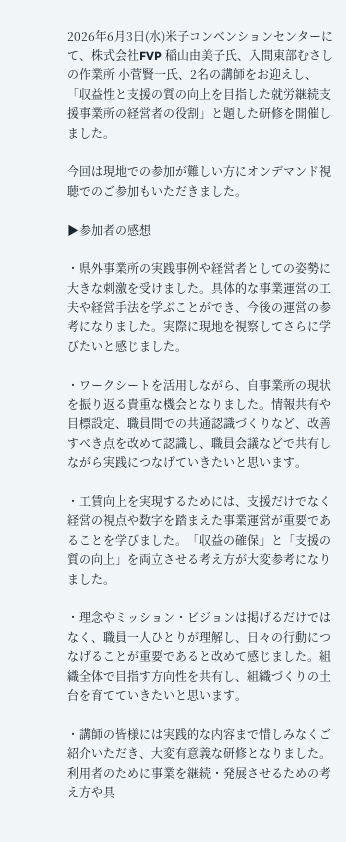2026年6月3日(水)米子コンベンションセンターにて、株式会社FVP 稲山由美子氏、入間東部むさしの作業所 小菅賢一氏、2名の講師をお迎えし、「収益性と支援の質の向上を目指した就労継続支援事業所の経営者の役割」と題した研修を開催しました。

今回は現地での参加が難しい方にオンデマンド視聴でのご参加もいただきました。

▶参加者の感想

・県外事業所の実践事例や経営者としての姿勢に大きな刺激を受けました。具体的な事業運営の工夫や経営手法を学ぶことができ、今後の運営の参考になりました。実際に現地を視察してさらに学びたいと感じました。

・ワークシートを活用しながら、自事業所の現状を振り返る貴重な機会となりました。情報共有や目標設定、職員間での共通認識づくりなど、改善すべき点を改めて認識し、職員会議などで共有しながら実践につなげていきたいと思います。

・工賃向上を実現するためには、支援だけでなく経営の視点や数字を踏まえた事業運営が重要であることを学びました。「収益の確保」と「支援の質の向上」を両立させる考え方が大変参考になりました。

・理念やミッション・ビジョンは掲げるだけではなく、職員一人ひとりが理解し、日々の行動につなげることが重要であると改めて感じました。組織全体で目指す方向性を共有し、組織づくりの土台を育てていきたいと思います。

・講師の皆様には実践的な内容まで惜しみなくご紹介いただき、大変有意義な研修となりました。利用者のために事業を継続・発展させるための考え方や具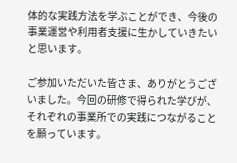体的な実践方法を学ぶことができ、今後の事業運営や利用者支援に生かしていきたいと思います。

ご参加いただいた皆さま、ありがとうございました。今回の研修で得られた学びが、それぞれの事業所での実践につながることを願っています。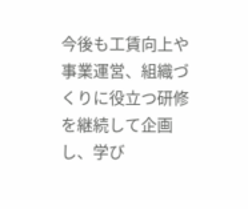今後も工賃向上や事業運営、組織づくりに役立つ研修を継続して企画し、学び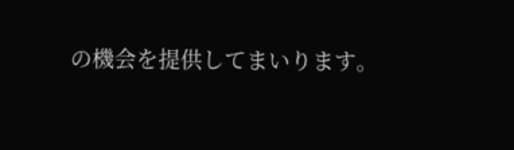の機会を提供してまいります。